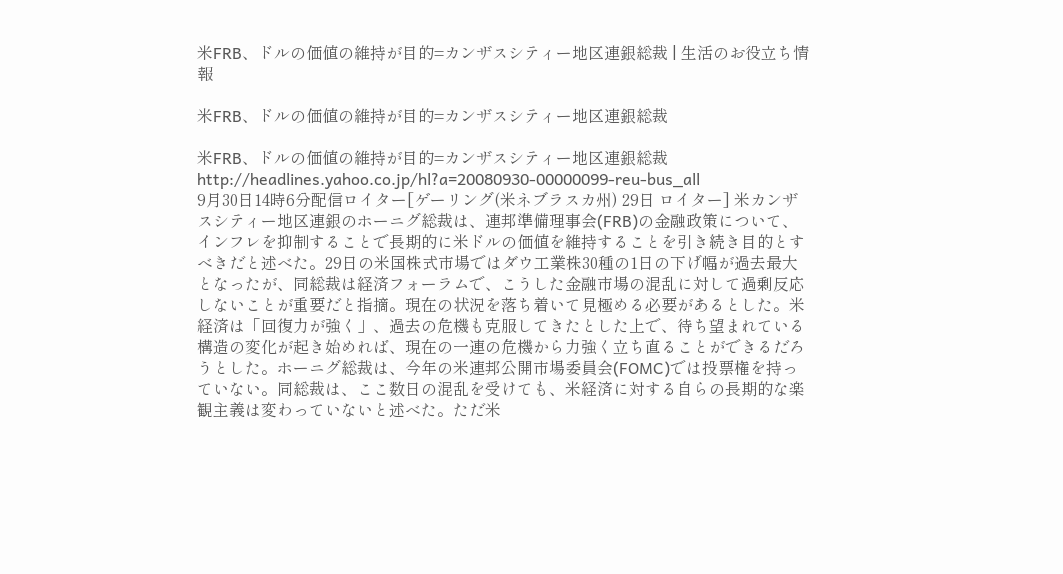米FRB、ドルの価値の維持が目的=カンザスシティー地区連銀総裁 | 生活のお役立ち情報

米FRB、ドルの価値の維持が目的=カンザスシティー地区連銀総裁

米FRB、ドルの価値の維持が目的=カンザスシティー地区連銀総裁 http://headlines.yahoo.co.jp/hl?a=20080930-00000099-reu-bus_all
9月30日14時6分配信ロイター[ゲーリング(米ネブラスカ州) 29日 ロイター] 米カンザスシティー地区連銀のホーニグ総裁は、連邦準備理事会(FRB)の金融政策について、インフレを抑制することで長期的に米ドルの価値を維持することを引き続き目的とすべきだと述べた。29日の米国株式市場ではダウ工業株30種の1日の下げ幅が過去最大となったが、同総裁は経済フォーラムで、こうした金融市場の混乱に対して過剰反応しないことが重要だと指摘。現在の状況を落ち着いて見極める必要があるとした。米経済は「回復力が強く」、過去の危機も克服してきたとした上で、待ち望まれている構造の変化が起き始めれば、現在の一連の危機から力強く立ち直ることができるだろうとした。ホーニグ総裁は、今年の米連邦公開市場委員会(FOMC)では投票権を持っていない。同総裁は、ここ数日の混乱を受けても、米経済に対する自らの長期的な楽観主義は変わっていないと述べた。ただ米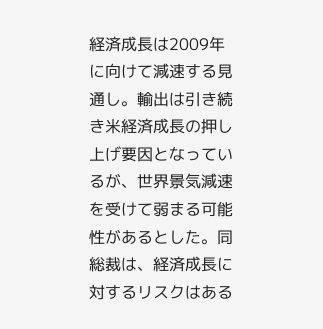経済成長は2009年に向けて減速する見通し。輸出は引き続き米経済成長の押し上げ要因となっているが、世界景気減速を受けて弱まる可能性があるとした。同総裁は、経済成長に対するリスクはある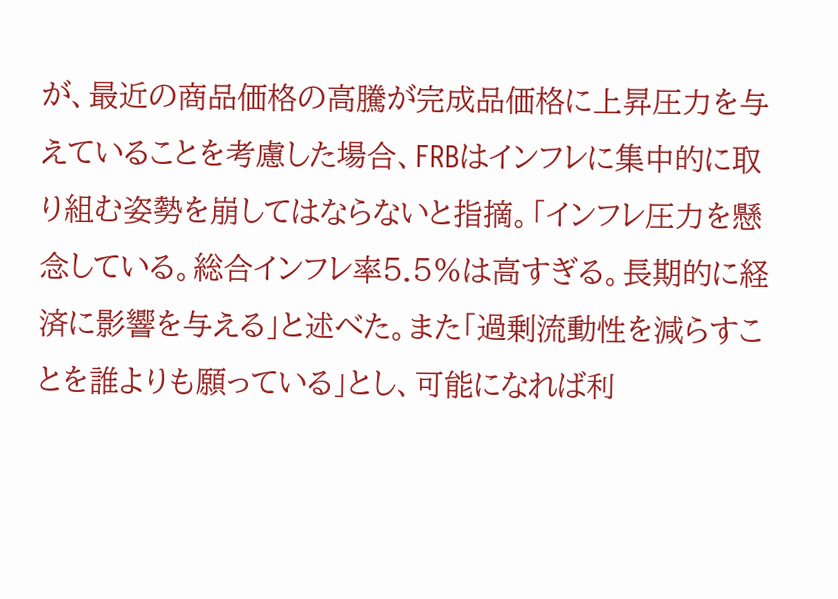が、最近の商品価格の高騰が完成品価格に上昇圧力を与えていることを考慮した場合、FRBはインフレに集中的に取り組む姿勢を崩してはならないと指摘。「インフレ圧力を懸念している。総合インフレ率5.5%は高すぎる。長期的に経済に影響を与える」と述べた。また「過剰流動性を減らすことを誰よりも願っている」とし、可能になれば利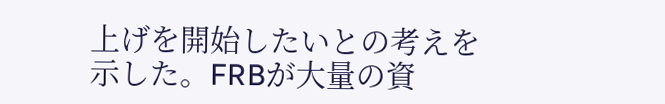上げを開始したいとの考えを示した。FRBが大量の資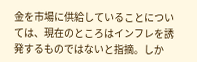金を市場に供給していることについては、現在のところはインフレを誘発するものではないと指摘。しか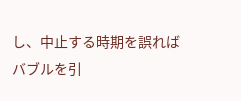し、中止する時期を誤ればバブルを引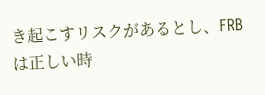き起こすリスクがあるとし、FRBは正しい時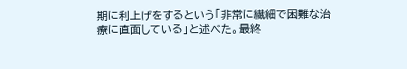期に利上げをするという「非常に繊細で困難な治療に直面している」と述べた。最終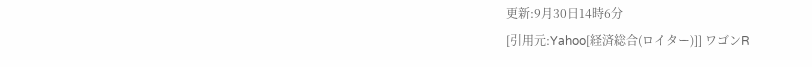更新:9月30日14時6分
[引用元:Yahoo[経済総合(ロイター)]] ワゴンR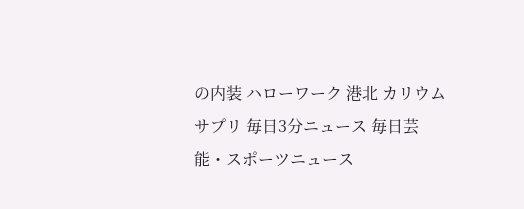の内装 ハローワーク 港北 カリウム サプリ 毎日3分ニュース 毎日芸能・スポーツニュース